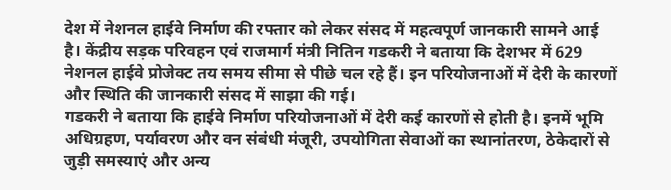देश में नेशनल हाईवे निर्माण की रफ्तार को लेकर संसद में महत्वपूर्ण जानकारी सामने आई है। केंद्रीय सड़क परिवहन एवं राजमार्ग मंत्री नितिन गडकरी ने बताया कि देशभर में 629 नेशनल हाईवे प्रोजेक्ट तय समय सीमा से पीछे चल रहे हैं। इन परियोजनाओं में देरी के कारणों और स्थिति की जानकारी संसद में साझा की गई।
गडकरी ने बताया कि हाईवे निर्माण परियोजनाओं में देरी कई कारणों से होती है। इनमें भूमि अधिग्रहण, पर्यावरण और वन संबंधी मंजूरी, उपयोगिता सेवाओं का स्थानांतरण, ठेकेदारों से जुड़ी समस्याएं और अन्य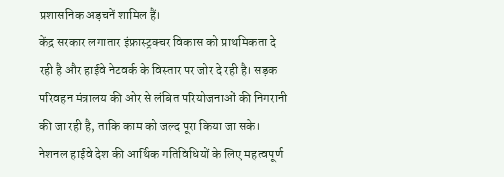प्रशासनिक अड़चनें शामिल हैं।
केंद्र सरकार लगातार इंफ्रास्ट्रक्चर विकास को प्राथमिकता दे रही है और हाईवे नेटवर्क के विस्तार पर जोर दे रही है। सड़क परिवहन मंत्रालय की ओर से लंबित परियोजनाओं की निगरानी की जा रही है, ताकि काम को जल्द पूरा किया जा सके।
नेशनल हाईवे देश की आर्थिक गतिविधियों के लिए महत्वपूर्ण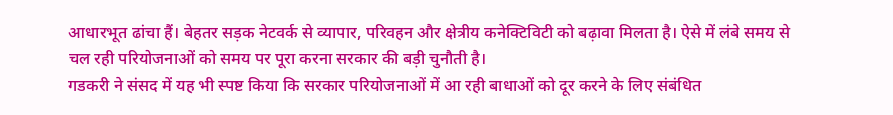आधारभूत ढांचा हैं। बेहतर सड़क नेटवर्क से व्यापार, परिवहन और क्षेत्रीय कनेक्टिविटी को बढ़ावा मिलता है। ऐसे में लंबे समय से चल रही परियोजनाओं को समय पर पूरा करना सरकार की बड़ी चुनौती है।
गडकरी ने संसद में यह भी स्पष्ट किया कि सरकार परियोजनाओं में आ रही बाधाओं को दूर करने के लिए संबंधित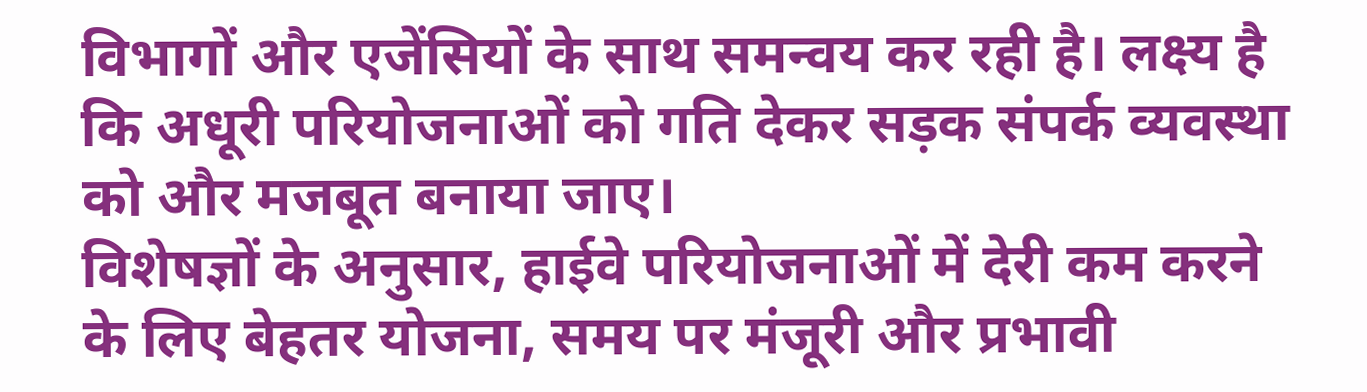विभागों और एजेंसियों के साथ समन्वय कर रही है। लक्ष्य है कि अधूरी परियोजनाओं को गति देकर सड़क संपर्क व्यवस्था को और मजबूत बनाया जाए।
विशेषज्ञों के अनुसार, हाईवे परियोजनाओं में देरी कम करने के लिए बेहतर योजना, समय पर मंजूरी और प्रभावी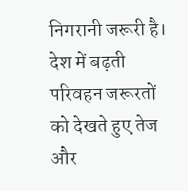निगरानी जरूरी है। देश में बढ़ती परिवहन जरूरतों को देखते हुए तेज और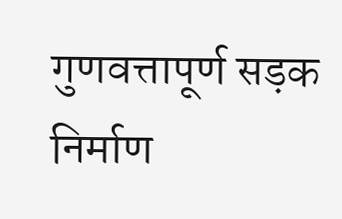गुणवत्तापूर्ण सड़क निर्माण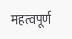महत्वपूर्ण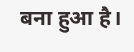बना हुआ है।